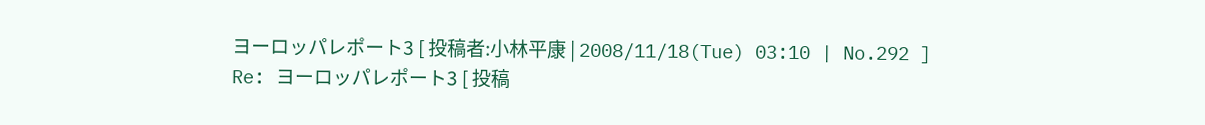ヨーロッパレポート3 [ 投稿者:小林平康 | 2008/11/18(Tue) 03:10 | No.292 ]
Re: ヨーロッパレポート3 [ 投稿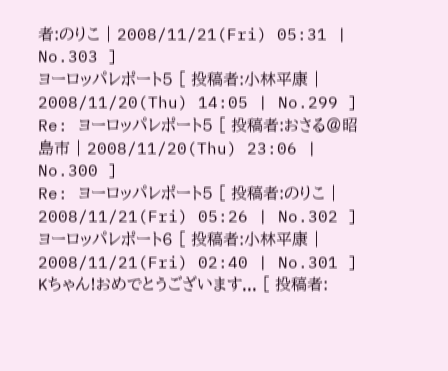者:のりこ | 2008/11/21(Fri) 05:31 | No.303 ]
ヨーロッパレポート5 [ 投稿者:小林平康 | 2008/11/20(Thu) 14:05 | No.299 ]
Re: ヨーロッパレポート5 [ 投稿者:おさる@昭島市 | 2008/11/20(Thu) 23:06 | No.300 ]
Re: ヨーロッパレポート5 [ 投稿者:のりこ | 2008/11/21(Fri) 05:26 | No.302 ]
ヨーロッパレポート6 [ 投稿者:小林平康 | 2008/11/21(Fri) 02:40 | No.301 ]
Kちゃん!おめでとうございます... [ 投稿者: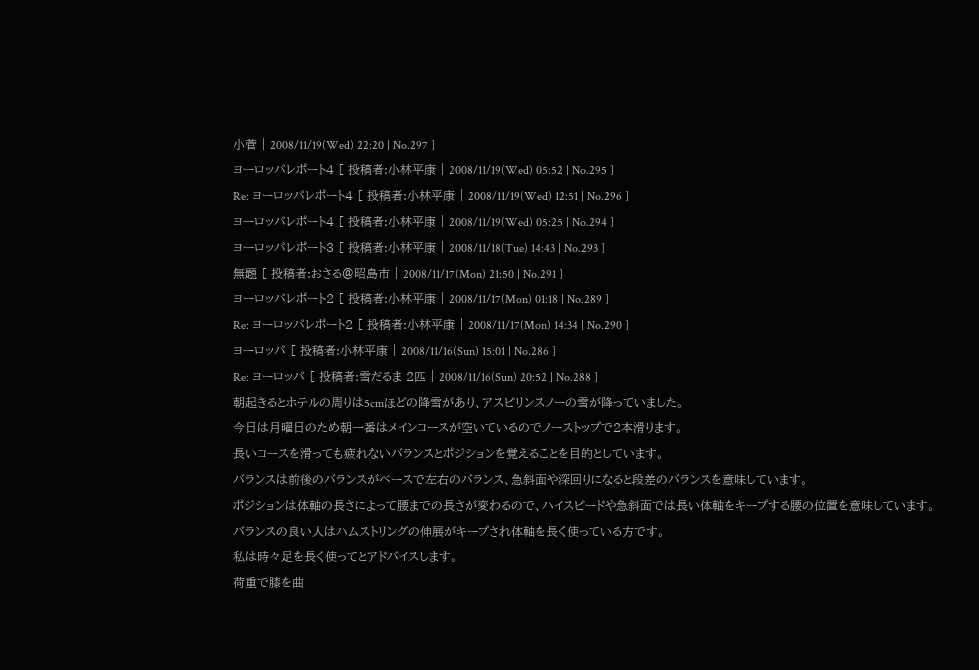小菅 | 2008/11/19(Wed) 22:20 | No.297 ]
ヨーロッパレポート4 [ 投稿者:小林平康 | 2008/11/19(Wed) 05:52 | No.295 ]
Re: ヨーロッパレポート4 [ 投稿者:小林平康 | 2008/11/19(Wed) 12:51 | No.296 ]
ヨーロッパレポート4 [ 投稿者:小林平康 | 2008/11/19(Wed) 05:25 | No.294 ]
ヨーロッパレポート3 [ 投稿者:小林平康 | 2008/11/18(Tue) 14:43 | No.293 ]
無題 [ 投稿者:おさる@昭島市 | 2008/11/17(Mon) 21:50 | No.291 ]
ヨーロッパレポート2 [ 投稿者:小林平康 | 2008/11/17(Mon) 01:18 | No.289 ]
Re: ヨーロッパレポート2 [ 投稿者:小林平康 | 2008/11/17(Mon) 14:34 | No.290 ]
ヨーロッパ [ 投稿者:小林平康 | 2008/11/16(Sun) 15:01 | No.286 ]
Re: ヨーロッパ [ 投稿者:雪だるま 2匹 | 2008/11/16(Sun) 20:52 | No.288 ]
朝起きるとホテルの周りは5cmほどの降雪があり、アスピリンスノーの雪が降っていました。
今日は月曜日のため朝一番はメインコースが空いているのでノーストップで2本滑ります。
長いコースを滑っても疲れないバランスとポジションを覚えることを目的としています。
バランスは前後のバランスがベースで左右のバランス、急斜面や深回りになると段差のバランスを意味しています。
ポジションは体軸の長さによって腰までの長さが変わるので、ハイスピードや急斜面では長い体軸をキープする腰の位置を意味しています。
バランスの良い人はハムストリングの伸展がキープされ体軸を長く使っている方です。
私は時々足を長く使ってとアドバイスします。
荷重で膝を曲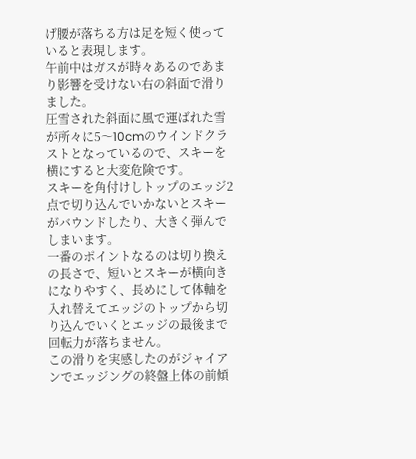げ腰が落ちる方は足を短く使っていると表現します。
午前中はガスが時々あるのであまり影響を受けない右の斜面で滑りました。
圧雪された斜面に風で運ばれた雪が所々に5〜10cmのウインドクラストとなっているので、スキーを横にすると大変危険です。
スキーを角付けしトップのエッジ2点で切り込んでいかないとスキーがバウンドしたり、大きく弾んでしまいます。
一番のポイントなるのは切り換えの長さで、短いとスキーが横向きになりやすく、長めにして体軸を入れ替えてエッジのトップから切り込んでいくとエッジの最後まで回転力が落ちません。
この滑りを実感したのがジャイアンでエッジングの終盤上体の前傾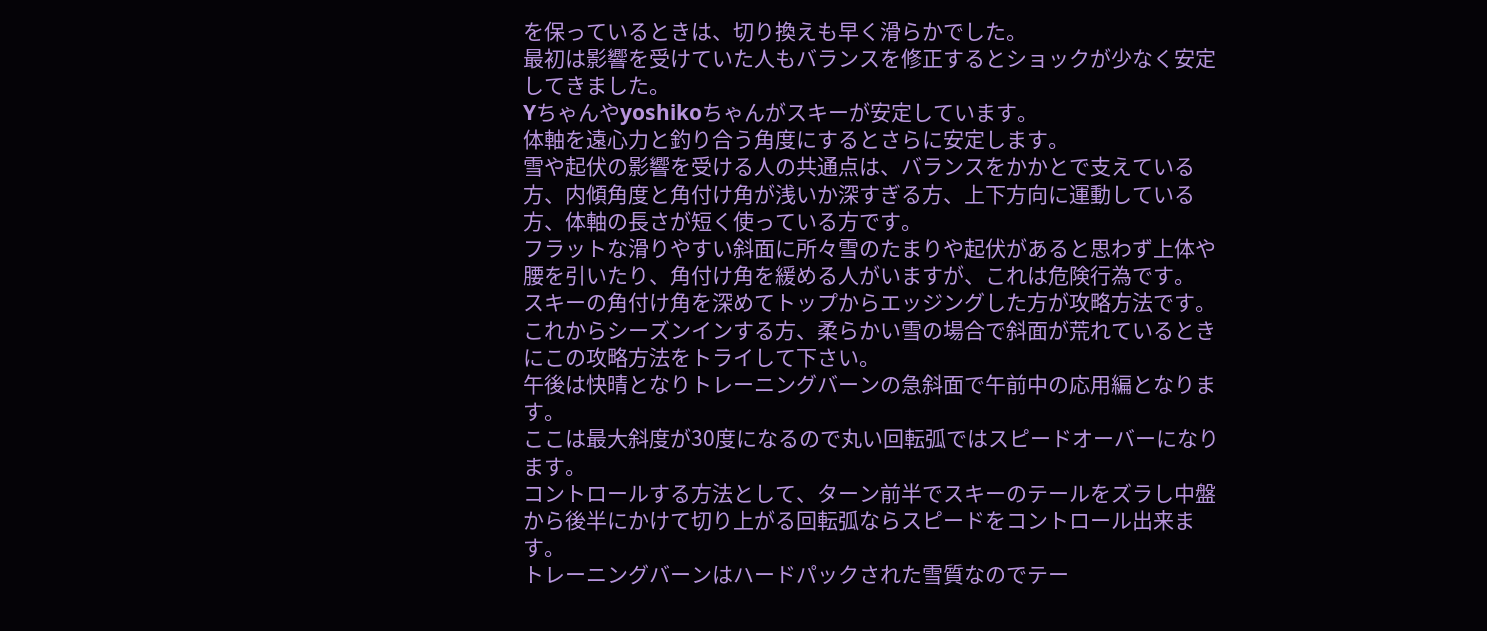を保っているときは、切り換えも早く滑らかでした。
最初は影響を受けていた人もバランスを修正するとショックが少なく安定してきました。
Yちゃんやyoshikoちゃんがスキーが安定しています。
体軸を遠心力と釣り合う角度にするとさらに安定します。
雪や起伏の影響を受ける人の共通点は、バランスをかかとで支えている方、内傾角度と角付け角が浅いか深すぎる方、上下方向に運動している方、体軸の長さが短く使っている方です。
フラットな滑りやすい斜面に所々雪のたまりや起伏があると思わず上体や腰を引いたり、角付け角を緩める人がいますが、これは危険行為です。
スキーの角付け角を深めてトップからエッジングした方が攻略方法です。
これからシーズンインする方、柔らかい雪の場合で斜面が荒れているときにこの攻略方法をトライして下さい。
午後は快晴となりトレーニングバーンの急斜面で午前中の応用編となります。
ここは最大斜度が30度になるので丸い回転弧ではスピードオーバーになります。
コントロールする方法として、ターン前半でスキーのテールをズラし中盤から後半にかけて切り上がる回転弧ならスピードをコントロール出来ます。
トレーニングバーンはハードパックされた雪質なのでテー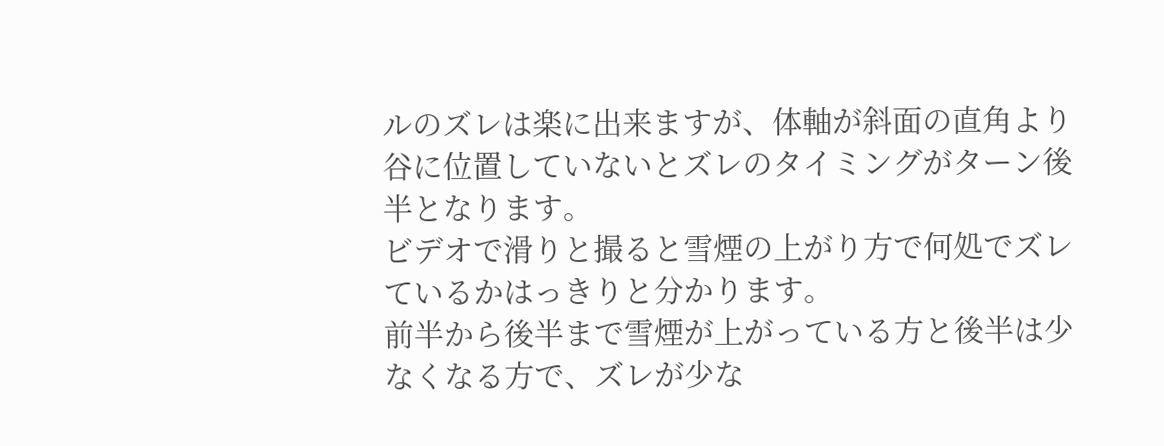ルのズレは楽に出来ますが、体軸が斜面の直角より谷に位置していないとズレのタイミングがターン後半となります。
ビデオで滑りと撮ると雪煙の上がり方で何処でズレているかはっきりと分かります。
前半から後半まで雪煙が上がっている方と後半は少なくなる方で、ズレが少な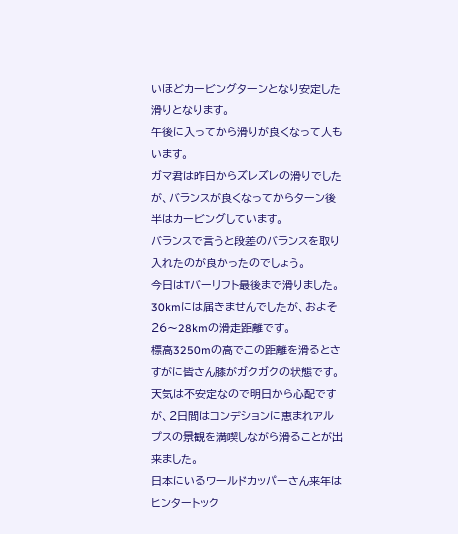いほどカービングターンとなり安定した滑りとなります。
午後に入ってから滑りが良くなって人もいます。
ガマ君は昨日からズレズレの滑りでしたが、バランスが良くなってからターン後半はカービングしています。
バランスで言うと段差のバランスを取り入れたのが良かったのでしょう。
今日はTバーリフト最後まで滑りました。
30kmには届きませんでしたが、およそ26〜28kmの滑走距離です。
標高3250mの高でこの距離を滑るとさすがに皆さん膝がガクガクの状態です。
天気は不安定なので明日から心配ですが、2日間はコンデションに恵まれアルプスの景観を満喫しながら滑ることが出来ました。
日本にいるワールドカッパーさん来年はヒンタートック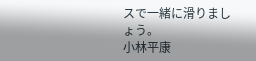スで一緒に滑りましょう。
小林平康